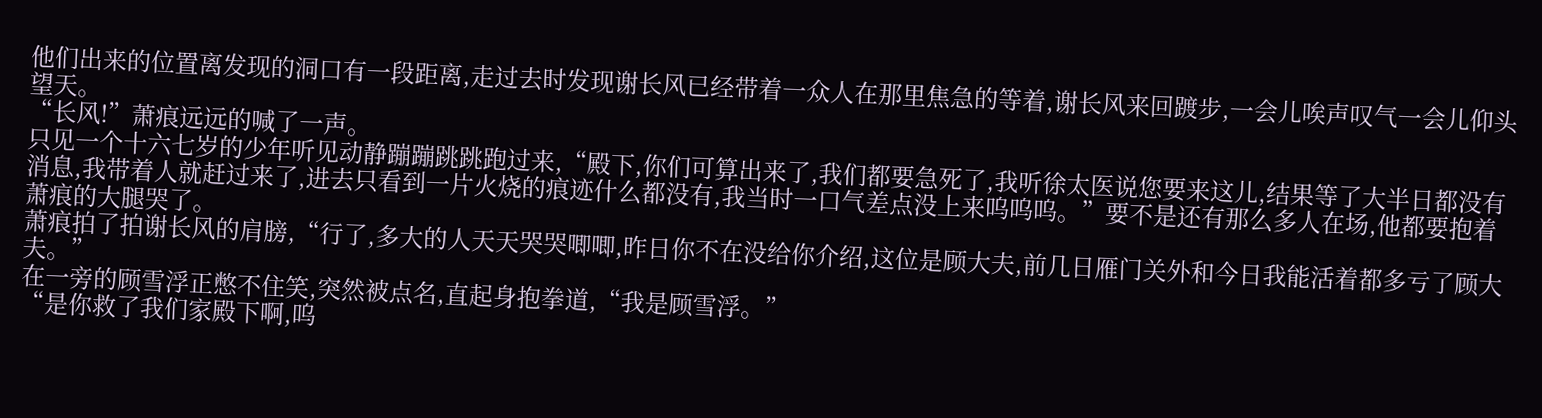他们出来的位置离发现的洞口有一段距离,走过去时发现谢长风已经带着一众人在那里焦急的等着,谢长风来回踱步,一会儿唉声叹气一会儿仰头望天。
“长风!”萧痕远远的喊了一声。
只见一个十六七岁的少年听见动静蹦蹦跳跳跑过来,“殿下,你们可算出来了,我们都要急死了,我听徐太医说您要来这儿,结果等了大半日都没有消息,我带着人就赶过来了,进去只看到一片火烧的痕迹什么都没有,我当时一口气差点没上来呜呜呜。”要不是还有那么多人在场,他都要抱着萧痕的大腿哭了。
萧痕拍了拍谢长风的肩膀,“行了,多大的人天天哭哭唧唧,昨日你不在没给你介绍,这位是顾大夫,前几日雁门关外和今日我能活着都多亏了顾大夫。”
在一旁的顾雪浮正憋不住笑,突然被点名,直起身抱拳道,“我是顾雪浮。”
“是你救了我们家殿下啊,呜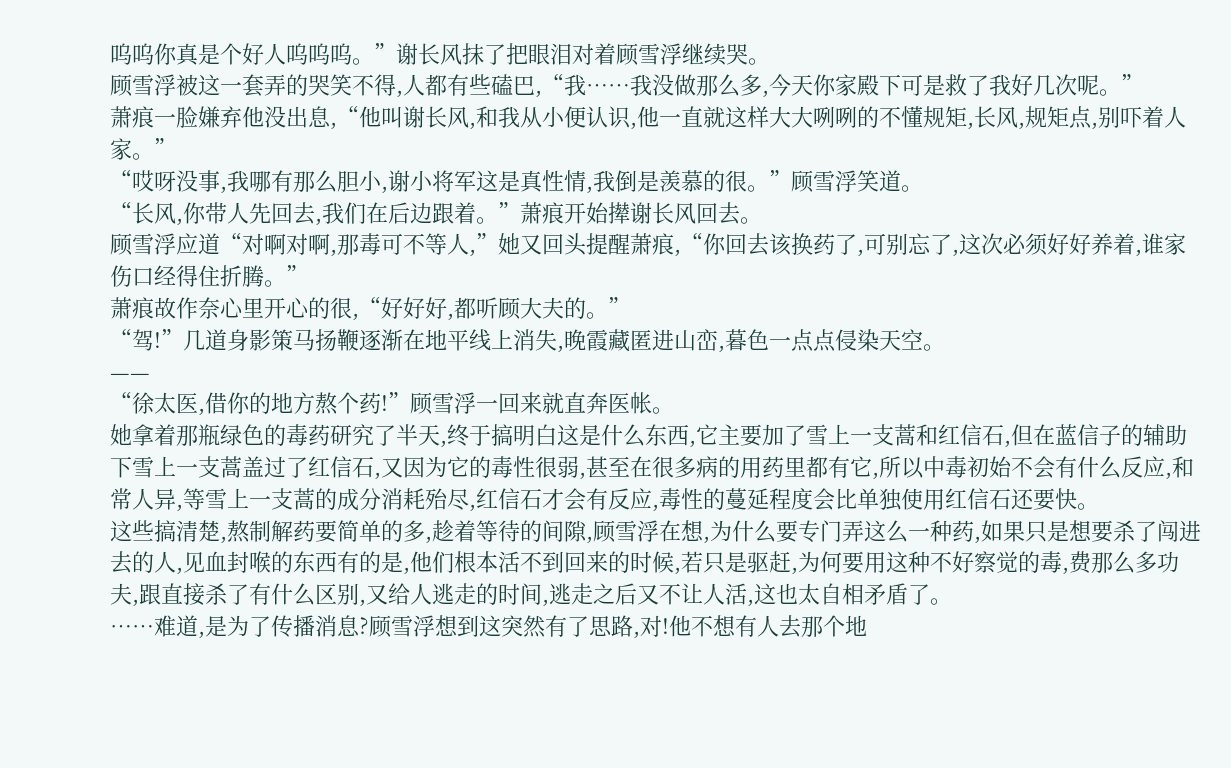呜呜你真是个好人呜呜呜。”谢长风抹了把眼泪对着顾雪浮继续哭。
顾雪浮被这一套弄的哭笑不得,人都有些磕巴,“我……我没做那么多,今天你家殿下可是救了我好几次呢。”
萧痕一脸嫌弃他没出息,“他叫谢长风,和我从小便认识,他一直就这样大大咧咧的不懂规矩,长风,规矩点,别吓着人家。”
“哎呀没事,我哪有那么胆小,谢小将军这是真性情,我倒是羡慕的很。”顾雪浮笑道。
“长风,你带人先回去,我们在后边跟着。”萧痕开始撵谢长风回去。
顾雪浮应道“对啊对啊,那毒可不等人,”她又回头提醒萧痕,“你回去该换药了,可别忘了,这次必须好好养着,谁家伤口经得住折腾。”
萧痕故作奈心里开心的很,“好好好,都听顾大夫的。”
“驾!”几道身影策马扬鞭逐渐在地平线上消失,晚霞藏匿进山峦,暮色一点点侵染天空。
——
“徐太医,借你的地方熬个药!”顾雪浮一回来就直奔医帐。
她拿着那瓶绿色的毒药研究了半天,终于搞明白这是什么东西,它主要加了雪上一支蒿和红信石,但在蓝信子的辅助下雪上一支蒿盖过了红信石,又因为它的毒性很弱,甚至在很多病的用药里都有它,所以中毒初始不会有什么反应,和常人异,等雪上一支蒿的成分消耗殆尽,红信石才会有反应,毒性的蔓延程度会比单独使用红信石还要快。
这些搞清楚,熬制解药要简单的多,趁着等待的间隙,顾雪浮在想,为什么要专门弄这么一种药,如果只是想要杀了闯进去的人,见血封喉的东西有的是,他们根本活不到回来的时候,若只是驱赶,为何要用这种不好察觉的毒,费那么多功夫,跟直接杀了有什么区别,又给人逃走的时间,逃走之后又不让人活,这也太自相矛盾了。
……难道,是为了传播消息?顾雪浮想到这突然有了思路,对!他不想有人去那个地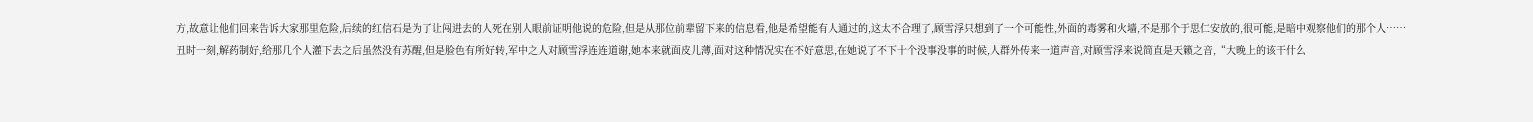方,故意让他们回来告诉大家那里危险,后续的红信石是为了让闯进去的人死在别人眼前证明他说的危险,但是从那位前辈留下来的信息看,他是希望能有人通过的,这太不合理了,顾雪浮只想到了一个可能性,外面的毒雾和火墙,不是那个于思仁安放的,很可能,是暗中观察他们的那个人……
丑时一刻,解药制好,给那几个人灌下去之后虽然没有苏醒,但是脸色有所好转,军中之人对顾雪浮连连道谢,她本来就面皮儿薄,面对这种情况实在不好意思,在她说了不下十个没事没事的时候,人群外传来一道声音,对顾雪浮来说简直是天籁之音,“大晚上的该干什么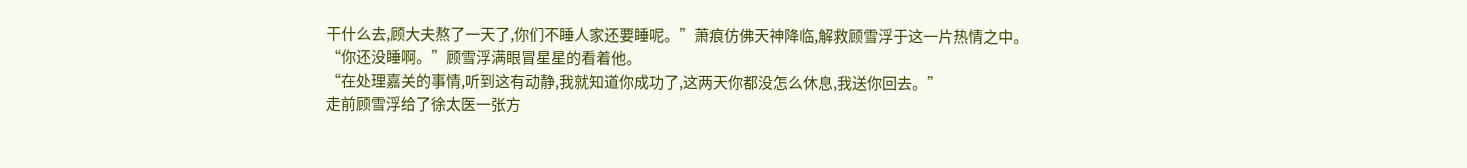干什么去,顾大夫熬了一天了,你们不睡人家还要睡呢。”萧痕仿佛天神降临,解救顾雪浮于这一片热情之中。
“你还没睡啊。”顾雪浮满眼冒星星的看着他。
“在处理嘉关的事情,听到这有动静,我就知道你成功了,这两天你都没怎么休息,我送你回去。”
走前顾雪浮给了徐太医一张方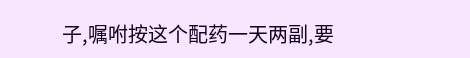子,嘱咐按这个配药一天两副,要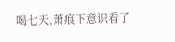喝七天,萧痕下意识看了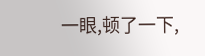一眼,顿了一下,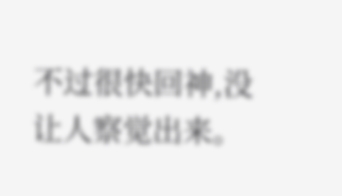不过很快回神,没让人察觉出来。